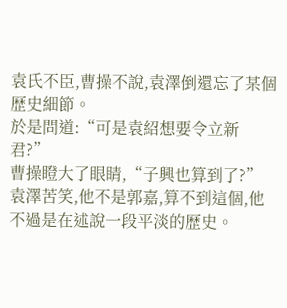袁氏不臣,曹操不說,袁澤倒還忘了某個歷史細節。
於是問道:“可是袁紹想要令立新君?”
曹操瞪大了眼睛,“子興也算到了?”
袁澤苦笑,他不是郭嘉,算不到這個,他不過是在述說一段平淡的歷史。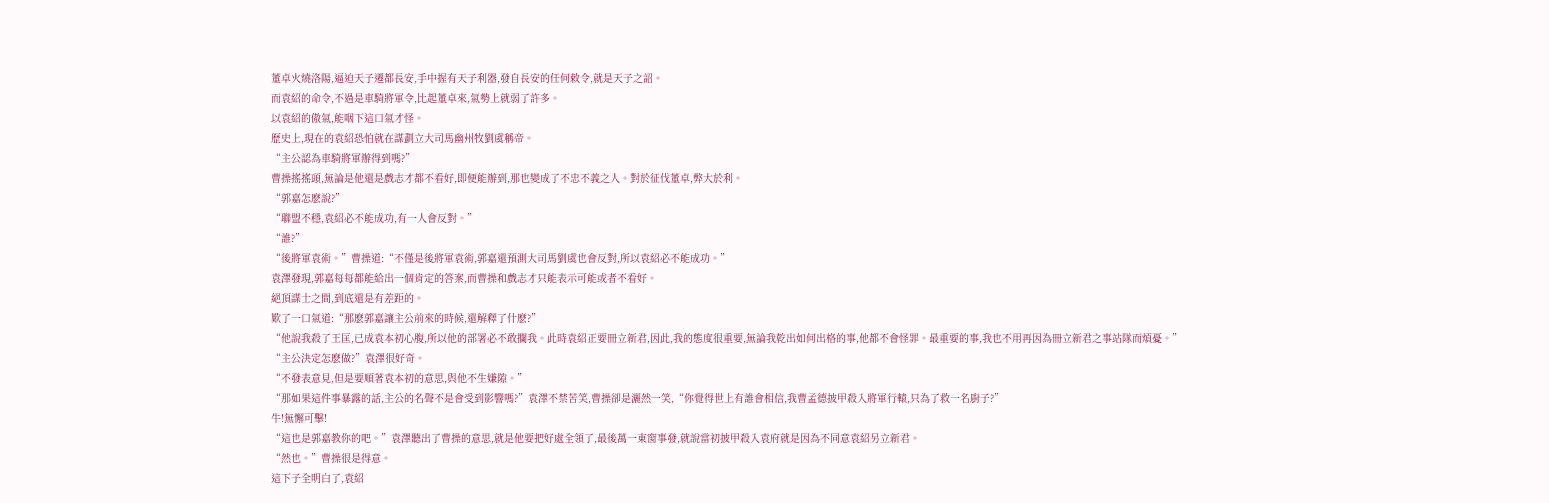董卓火燒洛陽,逼迫天子遷都長安,手中握有天子利器,發自長安的任何敕令,就是天子之詔。
而袁紹的命令,不過是車騎將軍令,比起董卓來,氣勢上就弱了許多。
以袁紹的傲氣,能咽下這口氣才怪。
歷史上,現在的袁紹恐怕就在謀劃立大司馬幽州牧劉虞稱帝。
“主公認為車騎將軍辦得到嗎?”
曹操搖搖頭,無論是他還是戲志才都不看好,即便能辦到,那也變成了不忠不義之人。對於征伐董卓,弊大於利。
“郭嘉怎麽說?”
“聯盟不穩,袁紹必不能成功,有一人會反對。”
“誰?”
“後將軍袁術。”曹操道:“不僅是後將軍袁術,郭嘉還預測大司馬劉虞也會反對,所以袁紹必不能成功。”
袁澤發現,郭嘉每每都能給出一個肯定的答案,而曹操和戲志才只能表示可能或者不看好。
絕頂謀士之間,到底還是有差距的。
歎了一口氣道:“那麽郭嘉讓主公前來的時候,還解釋了什麽?”
“他說我殺了王匡,已成袁本初心腹,所以他的部署必不敢攔我。此時袁紹正要冊立新君,因此,我的態度很重要,無論我乾出如何出格的事,他都不會怪罪。最重要的事,我也不用再因為冊立新君之事站隊而煩憂。”
“主公決定怎麽做?”袁澤很好奇。
“不發表意見,但是要順著袁本初的意思,與他不生嫌隙。”
“那如果這件事暴露的話,主公的名聲不是會受到影響嗎?”袁澤不禁苦笑,曹操卻是灑然一笑,“你覺得世上有誰會相信,我曹孟德披甲殺入將軍行轅,只為了救一名廚子?”
牛!無懈可擊!
“這也是郭嘉教你的吧。”袁澤聽出了曹操的意思,就是他要把好處全領了,最後萬一東窗事發,就說當初披甲殺入袁府就是因為不同意袁紹另立新君。
“然也。”曹操很是得意。
這下子全明白了,袁紹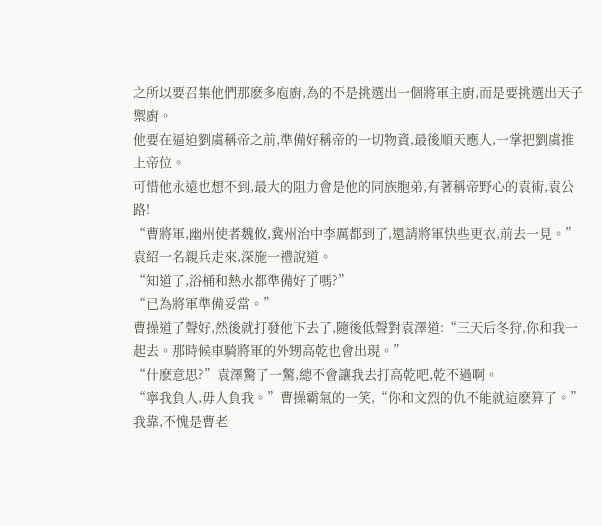之所以要召集他們那麽多庖廚,為的不是挑選出一個將軍主廚,而是要挑選出天子禦廚。
他要在逼迫劉虞稱帝之前,準備好稱帝的一切物資,最後順天應人,一掌把劉虞推上帝位。
可惜他永遠也想不到,最大的阻力會是他的同族胞弟,有著稱帝野心的袁術,袁公路!
“曹將軍,幽州使者魏攸,冀州治中李厲都到了,還請將軍快些更衣,前去一見。”袁紹一名親兵走來,深施一禮說道。
“知道了,浴桶和熱水都準備好了嗎?”
“已為將軍準備妥當。”
曹操道了聲好,然後就打發他下去了,隨後低聲對袁澤道:“三天后冬狩,你和我一起去。那時候車騎將軍的外甥高乾也會出現。”
“什麽意思?”袁澤驚了一驚,總不會讓我去打高乾吧,乾不過啊。
“寧我負人,毋人負我。”曹操霸氣的一笑,“你和文烈的仇不能就這麽算了。”
我靠,不愧是曹老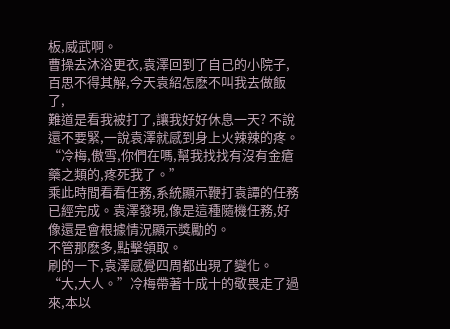板,威武啊。
曹操去沐浴更衣,袁澤回到了自己的小院子,百思不得其解,今天袁紹怎麽不叫我去做飯了,
難道是看我被打了,讓我好好休息一天? 不說還不要緊,一說袁澤就感到身上火辣辣的疼。
“冷梅,傲雪,你們在嗎,幫我找找有沒有金瘡藥之類的,疼死我了。”
乘此時間看看任務,系統顯示鞭打袁譚的任務已經完成。袁澤發現,像是這種隨機任務,好像還是會根據情況顯示獎勵的。
不管那麽多,點擊領取。
刷的一下,袁澤感覺四周都出現了變化。
“大,大人。”冷梅帶著十成十的敬畏走了過來,本以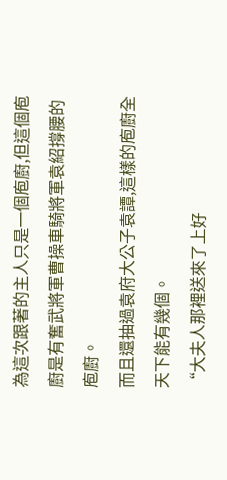為這次跟著的主人只是一個庖廚,但這個庖廚是有奮武將軍曹操車騎將軍袁紹撐腰的庖廚。
而且還抽過袁府大公子袁譚,這樣的庖廚全天下能有幾個。
“大夫人那裡送來了上好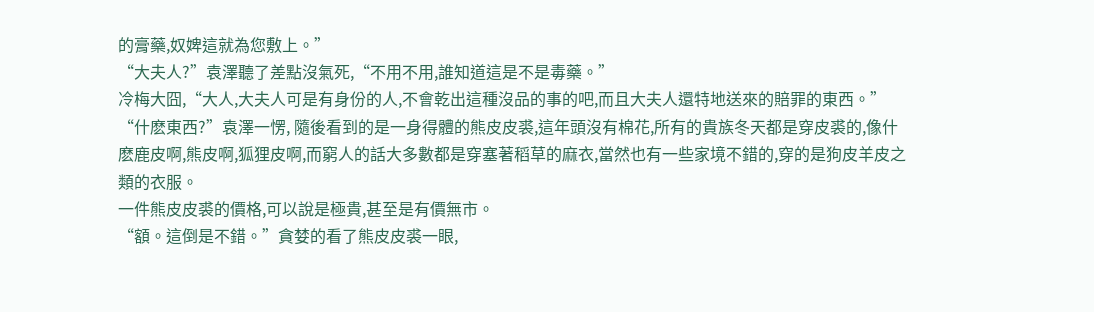的膏藥,奴婢這就為您敷上。”
“大夫人?”袁澤聽了差點沒氣死,“不用不用,誰知道這是不是毒藥。”
冷梅大囧,“大人,大夫人可是有身份的人,不會乾出這種沒品的事的吧,而且大夫人還特地送來的賠罪的東西。”
“什麽東西?”袁澤一愣, 隨後看到的是一身得體的熊皮皮裘,這年頭沒有棉花,所有的貴族冬天都是穿皮裘的,像什麽鹿皮啊,熊皮啊,狐狸皮啊,而窮人的話大多數都是穿塞著稻草的麻衣,當然也有一些家境不錯的,穿的是狗皮羊皮之類的衣服。
一件熊皮皮裘的價格,可以說是極貴,甚至是有價無市。
“額。這倒是不錯。”貪婪的看了熊皮皮裘一眼,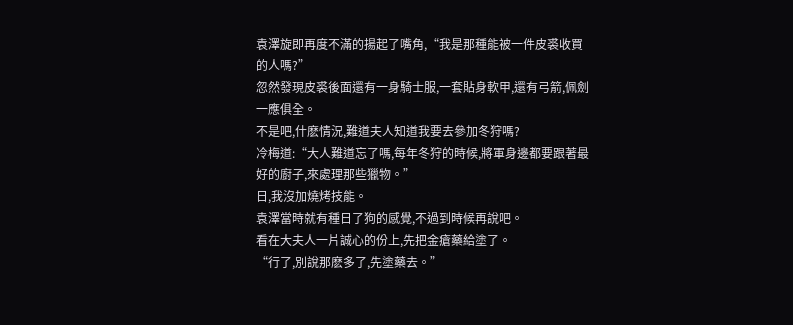袁澤旋即再度不滿的揚起了嘴角,“我是那種能被一件皮裘收買的人嗎?”
忽然發現皮裘後面還有一身騎士服,一套貼身軟甲,還有弓箭,佩劍一應俱全。
不是吧,什麽情況,難道夫人知道我要去參加冬狩嗎?
冷梅道:“大人難道忘了嗎,每年冬狩的時候,將軍身邊都要跟著最好的廚子,來處理那些獵物。”
日,我沒加燒烤技能。
袁澤當時就有種日了狗的感覺,不過到時候再說吧。
看在大夫人一片誠心的份上,先把金瘡藥給塗了。
“行了,別說那麽多了,先塗藥去。”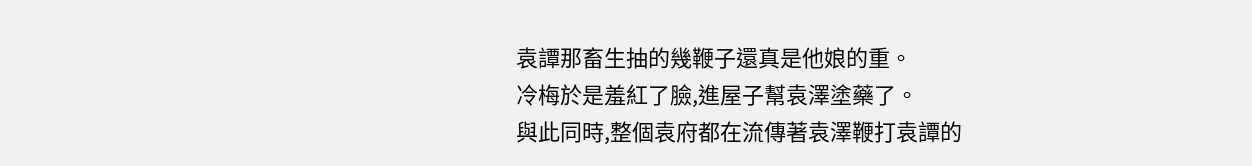袁譚那畜生抽的幾鞭子還真是他娘的重。
冷梅於是羞紅了臉,進屋子幫袁澤塗藥了。
與此同時,整個袁府都在流傳著袁澤鞭打袁譚的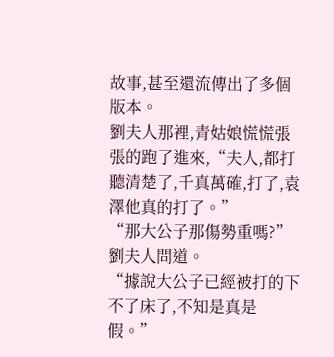故事,甚至還流傳出了多個版本。
劉夫人那裡,青姑娘慌慌張張的跑了進來,“夫人,都打聽清楚了,千真萬確,打了,袁澤他真的打了。”
“那大公子那傷勢重嗎?”劉夫人問道。
“據說大公子已經被打的下不了床了,不知是真是假。”